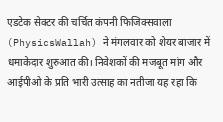एडटेक सेक्टर की चर्चित कंपनी फिजिक्सवाला (PhysicsWallah) ने मंगलवार को शेयर बाजार में धमाकेदार शुरुआत की। निवेशकों की मजबूत मांग और आईपीओ के प्रति भारी उत्साह का नतीजा यह रहा कि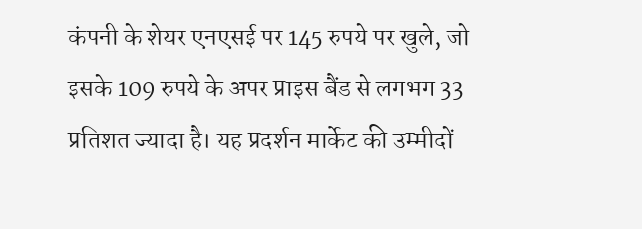कंपनी के शेयर एनएसई पर 145 रुपये पर खुले, जो इसके 109 रुपये के अपर प्राइस बैंड से लगभग 33 प्रतिशत ज्यादा है। यह प्रदर्शन मार्केट की उम्मीदों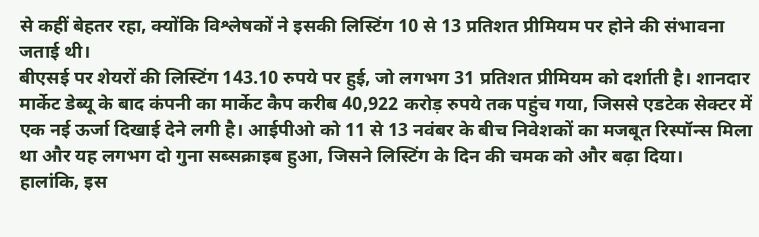से कहीं बेहतर रहा, क्योंकि विश्लेषकों ने इसकी लिस्टिंग 10 से 13 प्रतिशत प्रीमियम पर होने की संभावना जताई थी।
बीएसई पर शेयरों की लिस्टिंग 143.10 रुपये पर हुई, जो लगभग 31 प्रतिशत प्रीमियम को दर्शाती है। शानदार मार्केट डेब्यू के बाद कंपनी का मार्केट कैप करीब 40,922 करोड़ रुपये तक पहुंच गया, जिससे एडटेक सेक्टर में एक नई ऊर्जा दिखाई देने लगी है। आईपीओ को 11 से 13 नवंबर के बीच निवेशकों का मजबूत रिस्पॉन्स मिला था और यह लगभग दो गुना सब्सक्राइब हुआ, जिसने लिस्टिंग के दिन की चमक को और बढ़ा दिया।
हालांकि, इस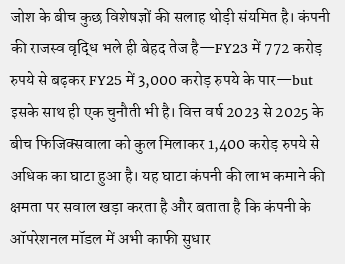जोश के बीच कुछ विशेषज्ञों की सलाह थोड़ी संयमित है। कंपनी की राजस्व वृद्धि भले ही बेहद तेज है—FY23 में 772 करोड़ रुपये से बढ़कर FY25 में 3,000 करोड़ रुपये के पार—but इसके साथ ही एक चुनौती भी है। वित्त वर्ष 2023 से 2025 के बीच फिजिक्सवाला को कुल मिलाकर 1,400 करोड़ रुपये से अधिक का घाटा हुआ है। यह घाटा कंपनी की लाभ कमाने की क्षमता पर सवाल खड़ा करता है और बताता है कि कंपनी के ऑपरेशनल मॉडल में अभी काफी सुधार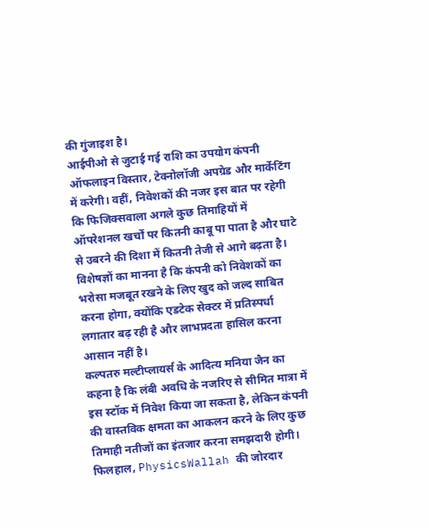की गुंजाइश है।
आईपीओ से जुटाई गई राशि का उपयोग कंपनी ऑफलाइन विस्तार, टेक्नोलॉजी अपग्रेड और मार्केटिंग में करेगी। वहीं, निवेशकों की नजर इस बात पर रहेगी कि फिजिक्सवाला अगले कुछ तिमाहियों में ऑपरेशनल खर्चों पर कितनी काबू पा पाता है और घाटे से उबरने की दिशा में कितनी तेजी से आगे बढ़ता है। विशेषज्ञों का मानना है कि कंपनी को निवेशकों का भरोसा मजबूत रखने के लिए खुद को जल्द साबित करना होगा, क्योंकि एडटेक सेक्टर में प्रतिस्पर्धा लगातार बढ़ रही है और लाभप्रदता हासिल करना आसान नहीं है।
कल्पतरु मल्टीप्लायर्स के आदित्य मनिया जैन का कहना है कि लंबी अवधि के नजरिए से सीमित मात्रा में इस स्टॉक में निवेश किया जा सकता है, लेकिन कंपनी की वास्तविक क्षमता का आकलन करने के लिए कुछ तिमाही नतीजों का इंतजार करना समझदारी होगी। फिलहाल, PhysicsWallah की जोरदार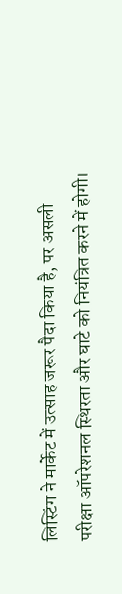लिस्टिंग ने मार्केट में उत्साह जरूर पैदा किया है, पर असली परीक्षा ऑपरेशनल स्थिरता और घाटे को नियंत्रित करने में होगी।